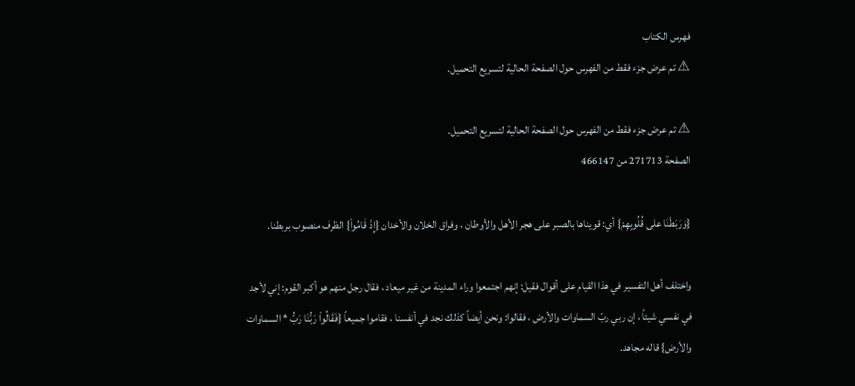فهرس الكتاب
⚠ تم عرض جزء فقط من الفهرس حول الصفحة الحالية لتسريع التحميل.

⚠ تم عرض جزء فقط من الفهرس حول الصفحة الحالية لتسريع التحميل.
الصفحة 271713 من 466147

{وَرَبَطْنَا على قُلُوبِهِمْ} أي: قويناها بالصبر على هجر الأهل والأوطان ، وفراق الخلان والأخدان {إِذْ قَامُواْ} الظرف منصوب بربطنا.

واختلف أهل التفسير في هذا القيام على أقوال فقيل: إنهم اجتمعوا وراء المدينة من غير ميعاد ، فقال رجل منهم هو أكبر القوم: إني لأجد في نفسي شيئاً ، إن ربي ربّ السماوات والأرض ، فقالوا: ونحن أيضاً كذلك نجد في أنفسنا ، فقاموا جميعاً {فَقَالُواْ رَبُّنَا رَبُّ * السماوات والأرض} قاله مجاهد.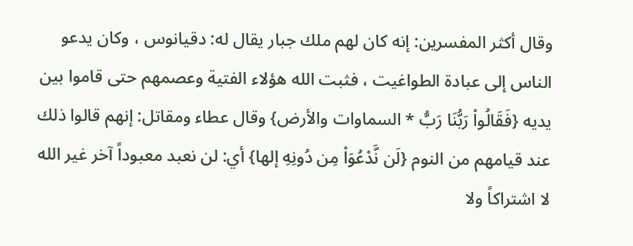وقال أكثر المفسرين: إنه كان لهم ملك جبار يقال له: دقيانوس ، وكان يدعو الناس إلى عبادة الطواغيت ، فثبت الله هؤلاء الفتية وعصمهم حتى قاموا بين يديه {فَقَالُواْ رَبُّنَا رَبُّ * السماوات والأرض} وقال عطاء ومقاتل: إنهم قالوا ذلك عند قيامهم من النوم {لَن نَّدْعُوَاْ مِن دُونِهِ إلها} أي: لن نعبد معبوداً آخر غير الله لا اشتراكاً ولا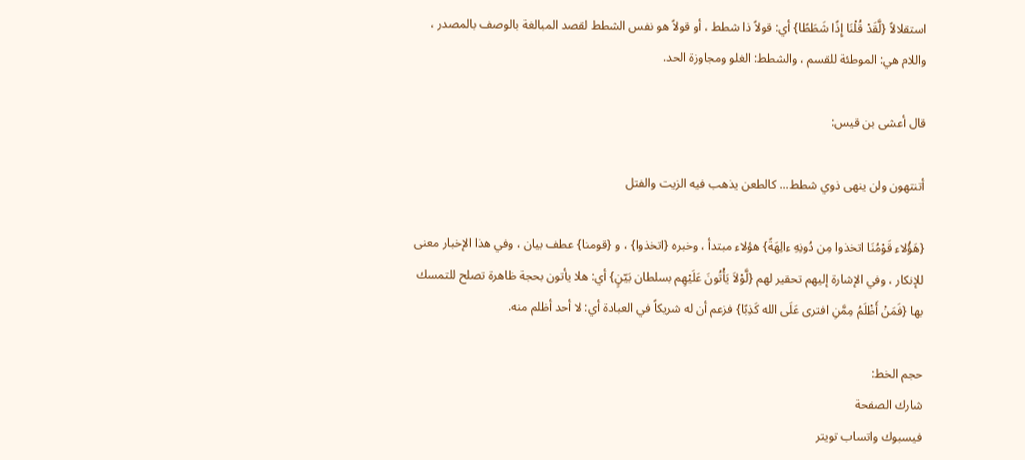استقلالاً {لَّقَدْ قُلْنَا إِذًا شَطَطًا} أي: قولاً ذا شطط ، أو قولاً هو نفس الشطط لقصد المبالغة بالوصف بالمصدر ، واللام هي: الموطئة للقسم ، والشطط: الغلو ومجاوزة الحد.

قال أعشى بن قيس:

أتنتهون ولن ينهى ذوي شطط... كالطعن يذهب فيه الزيت والفتل

{هَؤُلاء قَوْمُنَا اتخذوا مِن دُونِهِ ءالِهَةً} هؤلاء مبتدأ ، وخبره {اتخذوا} ، و {قومنا} عطف بيان ، وفي هذا الإخبار معنى للإنكار ، وفي الإشارة إليهم تحقير لهم {لَّوْلاَ يَأْتُونَ عَلَيْهِم بسلطان بَيّنٍ} أي: هلا يأتون بحجة ظاهرة تصلح للتمسك بها {فَمَنْ أَظْلَمُ مِمَّنِ افترى عَلَى الله كَذِبًا} فزعم أن له شريكاً في العبادة أي: لا أحد أظلم منه.

حجم الخط:
شارك الصفحة
فيسبوك واتساب تويتر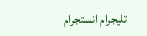تليجرام انستجرام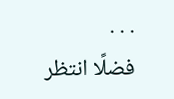. . .
فضلًا انتظر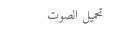تحميل الصوت